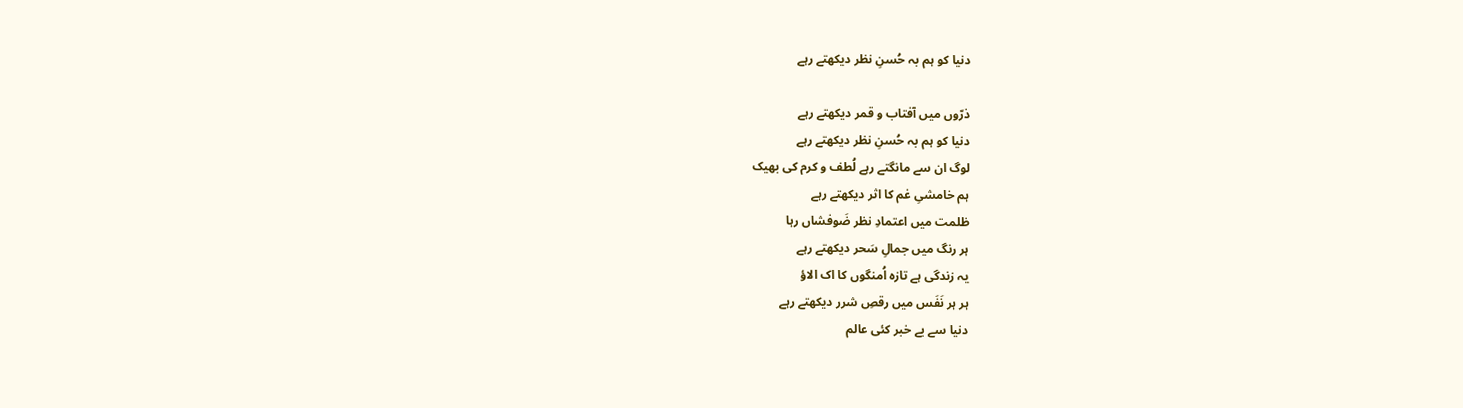دنیا کو ہم بہ حُسنِ نظر دیکھتے رہے

ذرّوں میں آفتاب و قمر دیکھتے رہے
دنیا کو ہم بہ حُسنِ نظر دیکھتے رہے
لوگ ان سے مانگتے رہے لُطف و کرم کی بھیک
ہم خامشیِ غم کا اثر دیکھتے رہے
ظلمت میں اعتمادِ نظر ضَوفشاں رہا
ہر رنگ میں جمالِ سَحر دیکھتے رہے
یہ زندگی ہے تازہ اُمنگوں کا اک الاؤ
ہر ہر نَفَس میں رقصِ شرر دیکھتے رہے
دنیا سے بے خبر کئی عالم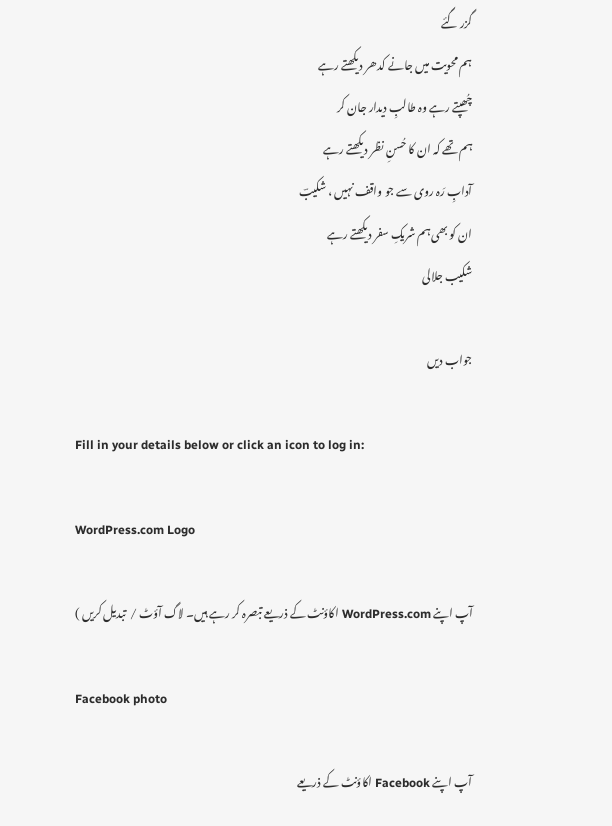گزر گئے
ہم محویت میں جانے کدھر دیکھتے رہے
چُھپتے رہے وہ طالبِ دیدار جان کر
ہم تھے کہ ان کا حُسنِ نظر دیکھتے رہے
آدابِ رَہ روی سے جو واقف نہیں ، شکیبؔ
ان کو بھی ہم شریکِ سفر دیکھتے رہے
شکیب جلالی

جواب دیں

Fill in your details below or click an icon to log in:

WordPress.com Logo

آپ اپنے WordPress.com اکاؤنٹ کے ذریعے تبصرہ کر رہے ہیں۔ لاگ آؤٹ /  تبدیل کریں )

Facebook photo

آپ اپنے Facebook اکاؤنٹ کے ذریعے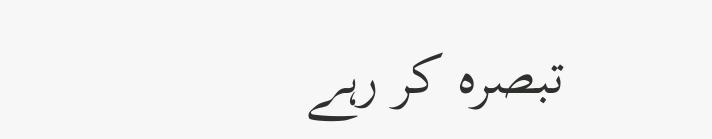تبصرہ کر رہے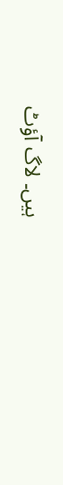ہیں۔ لاگ آؤٹ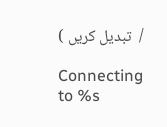/  تبدیل کریں )

Connecting to %s